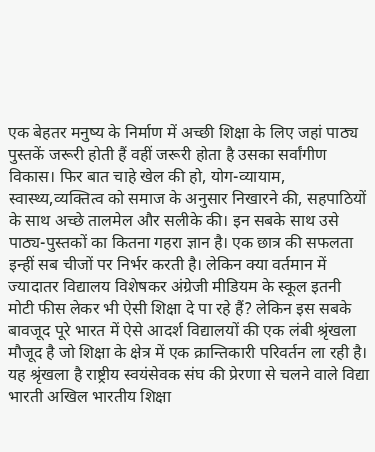एक बेहतर मनुष्य के निर्माण में अच्छी शिक्षा के लिए जहां पाठ्य पुस्तकें जरूरी होती हैं वहीं जरूरी होता है उसका सर्वांगीण विकास। फिर बात चाहे खेल की हो, योग-व्यायाम, स्वास्थ्य,व्यक्तित्व को समाज के अनुसार निखारने की, सहपाठियों के साथ अच्छे तालमेल और सलीके की। इन सबके साथ उसे पाठ्य-पुस्तकों का कितना गहरा ज्ञान है। एक छात्र की सफलता इन्हीं सब चीजों पर निर्भर करती है। लेकिन क्या वर्तमान में ज्यादातर विद्यालय विशेषकर अंग्रेजी मीडियम के स्कूल इतनी मोटी फीस लेकर भी ऐसी शिक्षा दे पा रहे हैं? लेकिन इस सबके बावजूद पूरे भारत में ऐसे आदर्श विद्यालयों की एक लंबी श्रृंखला मौजूद है जो शिक्षा के क्षेत्र में एक क्रान्तिकारी परिवर्तन ला रही है। यह श्रृंखला है राष्ट्रीय स्वयंसेवक संघ की प्रेरणा से चलने वाले विद्या भारती अखिल भारतीय शिक्षा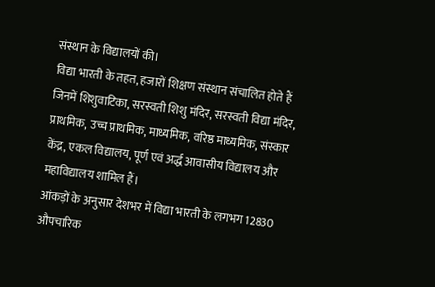संस्थान के विद्यालयों की।
विद्या भारती के तहत, हजारों शिक्षण संस्थान संचालित होते हैं जिनमें शिशुवाटिका, सरस्वती शिशु मंदिर, सरस्वती विद्या मंदिर, प्राथमिक, उच्च प्राथमिक, माध्यमिक, वरिष्ठ माध्यमिक, संस्कार केंद्र, एकल विद्यालय, पूर्ण एवं अर्द्ध आवासीय विद्यालय और महाविद्यालय शामिल हैं।
आंकड़ों के अनुसार देशभर में विद्या भारती के लगभग 12830 औपचारिक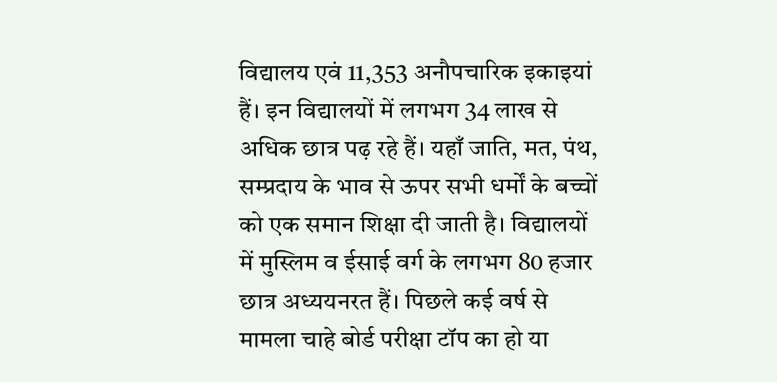विद्यालय एवं 11,353 अनौपचारिक इकाइयां हैं। इन विद्यालयों में लगभग 34 लाख से अधिक छात्र पढ़ रहे हैं। यहाँ जाति, मत, पंथ, सम्प्रदाय के भाव से ऊपर सभी धर्मों के बच्चों को एक समान शिक्षा दी जाती है। विद्यालयों में मुस्लिम व ईसाई वर्ग के लगभग 80 हजार छात्र अध्ययनरत हैं। पिछले कई वर्ष से मामला चाहे बोर्ड परीक्षा टॉप का हो या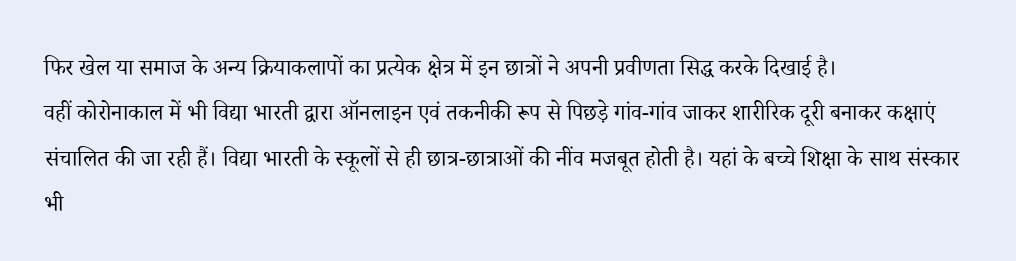फिर खेल या समाज के अन्य क्रियाकलापों का प्रत्येक क्षेत्र में इन छात्रों ने अपनी प्रवीणता सिद्ध करके दिखाई है।
वहीं कोरोनाकाल में भी विद्या भारती द्वारा ऑनलाइन एवं तकनीकी रूप से पिछड़े गांव-गांव जाकर शारीरिक दूरी बनाकर कक्षाएं संचालित की जा रही हैं। विद्या भारती के स्कूलों से ही छात्र-छात्राओं की नींव मजबूत होती है। यहां के बच्चे शिक्षा के साथ संस्कार भी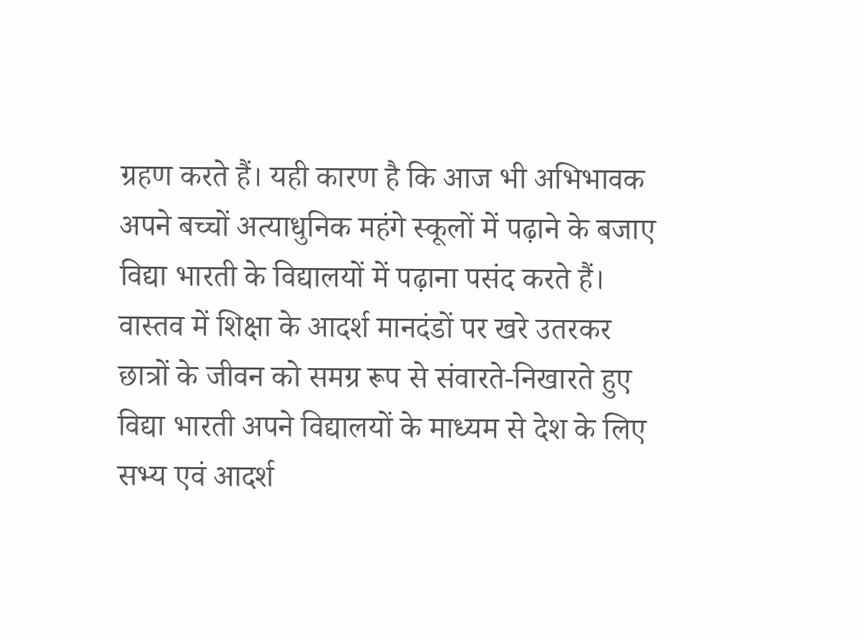ग्रहण करते हैं। यही कारण है कि आज भी अभिभावक अपने बच्चों अत्याधुनिक महंगे स्कूलों में पढ़ाने के बजाए विद्या भारती के विद्यालयों में पढ़ाना पसंद करते हैं। वास्तव में शिक्षा के आदर्श मानदंडों पर खरे उतरकर छात्रों के जीवन को समग्र रूप से संवारते-निखारते हुए विद्या भारती अपने विद्यालयों के माध्यम से देश के लिए सभ्य एवं आदर्श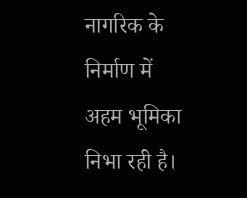नागरिक के निर्माण में अहम भूमिका निभा रही है।